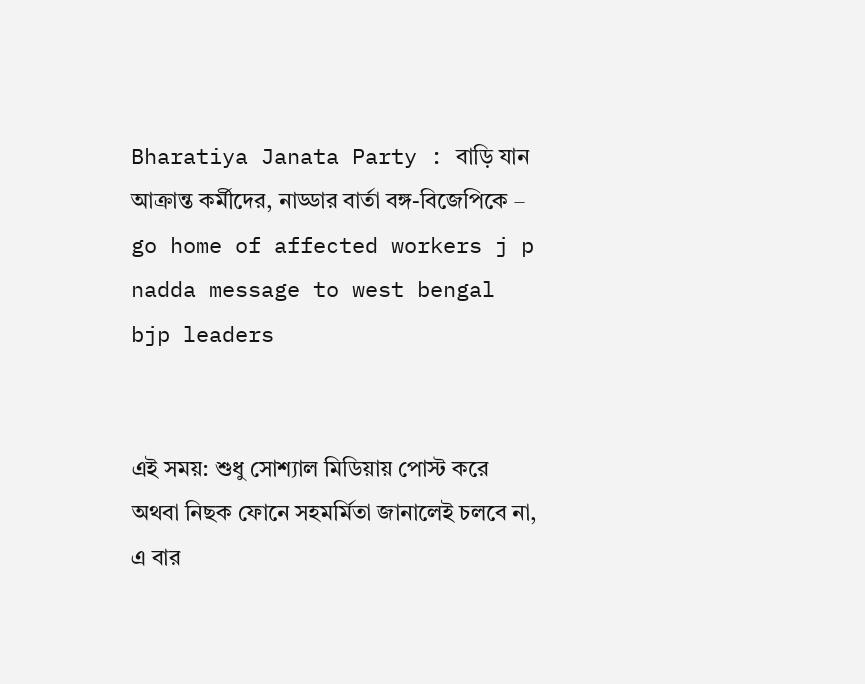Bharatiya Janata Party : বাড়ি যান আক্রান্ত কর্মীদের, নাড্ডার বার্তা বঙ্গ-বিজেপিকে – go home of affected workers j p nadda message to west bengal bjp leaders


এই সময়: শুধু সোশ্যাল মিডিয়ায় পোস্ট করে অথবা নিছক ফোনে সহমর্মিতা জানালেই চলবে না, এ বার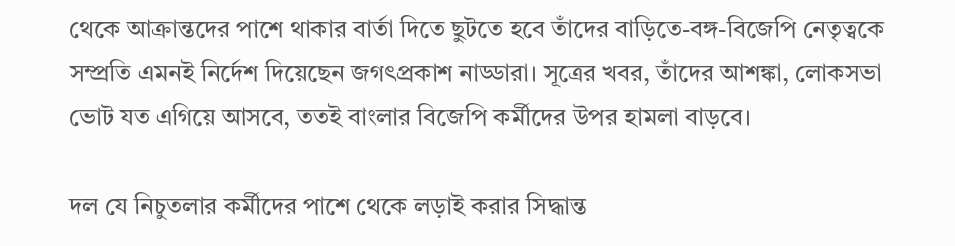থেকে আক্রান্তদের পাশে থাকার বার্তা দিতে ছুটতে হবে তাঁদের বাড়িতে-বঙ্গ-বিজেপি নেতৃত্বকে সম্প্রতি এমনই নির্দেশ দিয়েছেন জগৎপ্রকাশ নাড্ডারা। সূত্রের খবর, তাঁদের আশঙ্কা, লোকসভা ভোট যত এগিয়ে আসবে, ততই বাংলার বিজেপি কর্মীদের উপর হামলা বাড়বে।

দল যে নিচুতলার কর্মীদের পাশে থেকে লড়াই করার সিদ্ধান্ত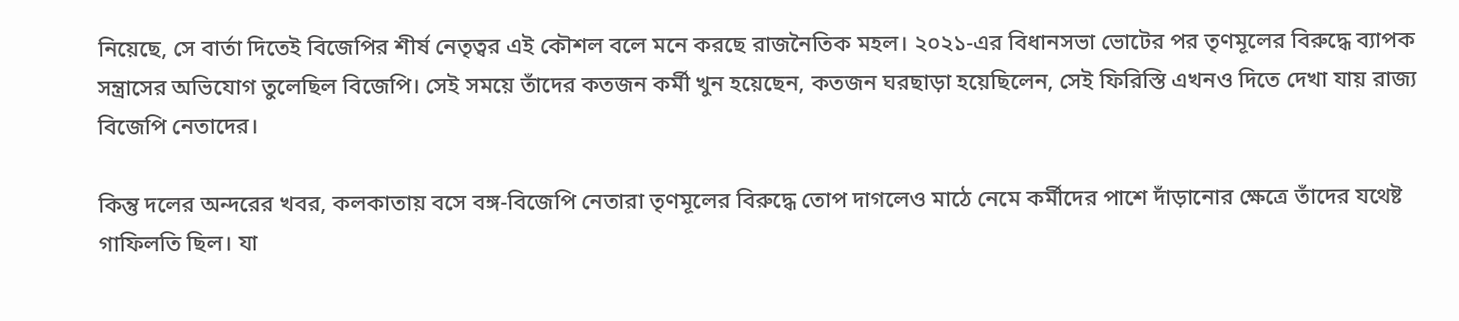নিয়েছে, সে বার্তা দিতেই বিজেপির শীর্ষ নেতৃত্বর এই কৌশল বলে মনে করছে রাজনৈতিক মহল। ২০২১-এর বিধানসভা ভোটের পর তৃণমূলের বিরুদ্ধে ব্যাপক সন্ত্রাসের অভিযোগ তুলেছিল বিজেপি। সেই সময়ে তাঁদের কতজন কর্মী খুন হয়েছেন, কতজন ঘরছাড়া হয়েছিলেন, সেই ফিরিস্তি এখনও দিতে দেখা যায় রাজ্য বিজেপি নেতাদের।

কিন্তু দলের অন্দরের খবর, কলকাতায় বসে বঙ্গ-বিজেপি নেতারা তৃণমূলের বিরুদ্ধে তোপ দাগলেও মাঠে নেমে কর্মীদের পাশে দাঁড়ানোর ক্ষেত্রে তাঁদের যথেষ্ট গাফিলতি ছিল। যা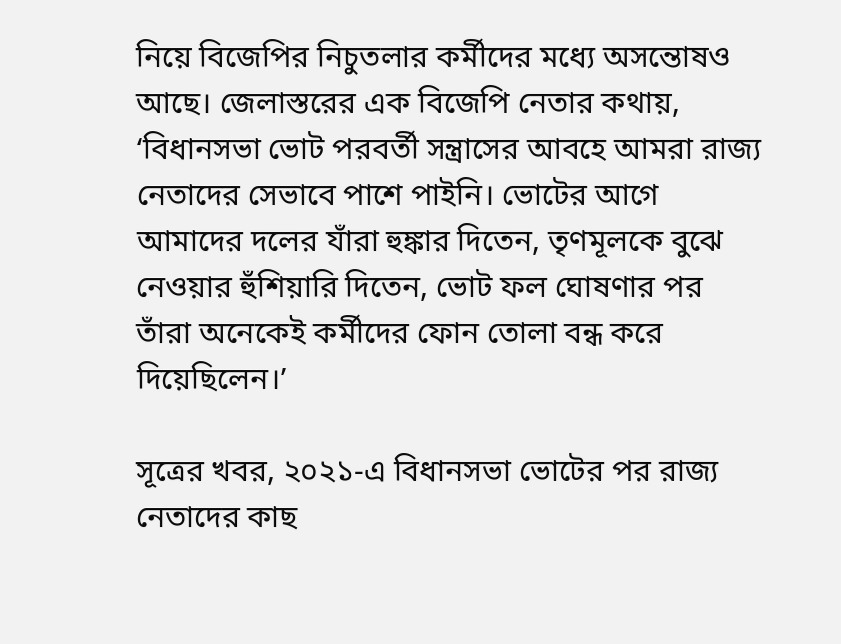নিয়ে বিজেপির নিচুতলার কর্মীদের মধ্যে অসন্তোষও আছে। জেলাস্তরের এক বিজেপি নেতার কথায়, ‘বিধানসভা ভোট পরবর্তী সন্ত্রাসের আবহে আমরা রাজ্য নেতাদের সেভাবে পাশে পাইনি। ভোটের আগে আমাদের দলের যাঁরা হুঙ্কার দিতেন, তৃণমূলকে বুঝে নেওয়ার হুঁশিয়ারি দিতেন, ভোট ফল ঘোষণার পর তাঁরা অনেকেই কর্মীদের ফোন তোলা বন্ধ করে দিয়েছিলেন।’

সূত্রের খবর, ২০২১-এ বিধানসভা ভোটের পর রাজ্য নেতাদের কাছ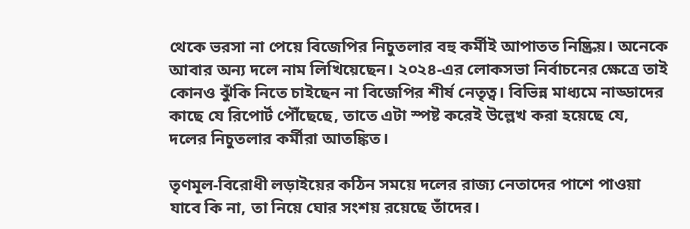থেকে ভরসা না পেয়ে বিজেপির নিচুতলার বহু কর্মীই আপাতত নিষ্ক্রিয়। অনেকে আবার অন্য দলে নাম লিখিয়েছেন। ২০২৪-এর লোকসভা নির্বাচনের ক্ষেত্রে তাই কোনও ঝুঁকি নিতে চাইছেন না বিজেপির শীর্ষ নেতৃত্ব। বিভিন্ন মাধ্যমে নাড্ডাদের কাছে যে রিপোর্ট পৌঁছেছে, তাতে এটা স্পষ্ট করেই উল্লেখ করা হয়েছে যে, দলের নিচুতলার কর্মীরা আতঙ্কিত।

তৃণমূল-বিরোধী লড়াইয়ের কঠিন সময়ে দলের রাজ্য নেতাদের পাশে পাওয়া যাবে কি না, তা নিয়ে ঘোর সংশয় রয়েছে তাঁদের।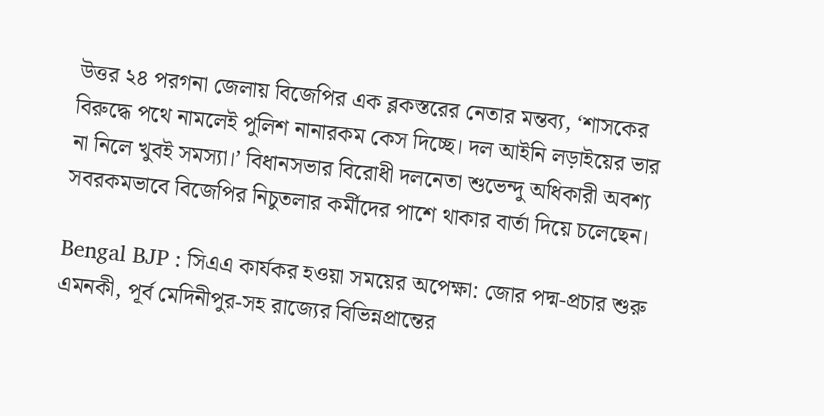উত্তর ২৪ পরগনা জেলায় বিজেপির এক ব্লকস্তরের নেতার মন্তব্য, ‘শাসকের বিরুদ্ধে পথে নামলেই পুলিশ নানারকম কেস দিচ্ছে। দল আইনি লড়াইয়ের ভার না নিলে খুবই সমস্যা।’ বিধানসভার বিরোধী দলনেতা শুভেন্দু অধিকারী অবশ্য সবরকমভাবে বিজেপির নিচুতলার কর্মীদের পাশে থাকার বার্তা দিয়ে চলেছেন।

Bengal BJP : সিএএ কার্যকর হওয়া সময়ের অপেক্ষা: জোর পদ্ম-প্রচার শুরু
এমনকী, পূর্ব মেদিনীপুর-সহ রাজ্যের বিভিন্নপ্রান্তের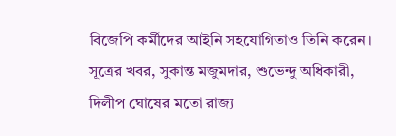বিজেপি কর্মীদের আইনি সহযোগিতাও তিনি করেন। সূত্রের খবর, সুকান্ত মজুমদার, শুভেন্দু অধিকারী, দিলীপ ঘোষের মতো রাজ্য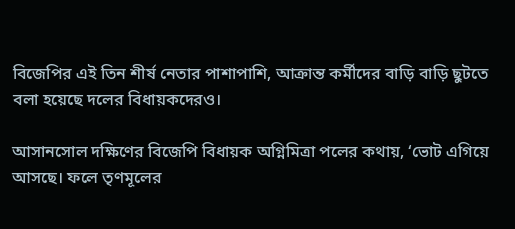বিজেপির এই তিন শীর্ষ নেতার পাশাপাশি, আক্রান্ত কর্মীদের বাড়ি বাড়ি ছুটতে বলা হয়েছে দলের বিধায়কদেরও।

আসানসোল দক্ষিণের বিজেপি বিধায়ক অগ্নিমিত্রা পলের কথায়, ‘ভোট এগিয়ে আসছে। ফলে তৃণমূলের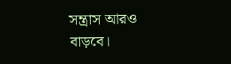সন্ত্রাস আরও বাড়বে।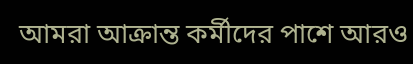আমরা আক্রান্ত কর্মীদের পাশে আরও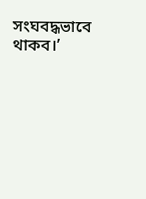সংঘবদ্ধভাবে থাকব।’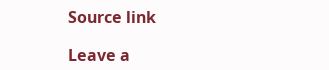Source link

Leave a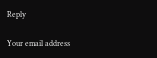Reply

Your email address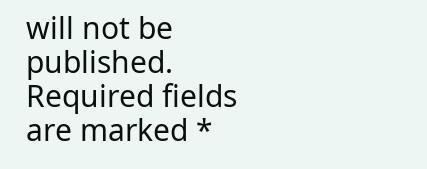will not be published. Required fields are marked *